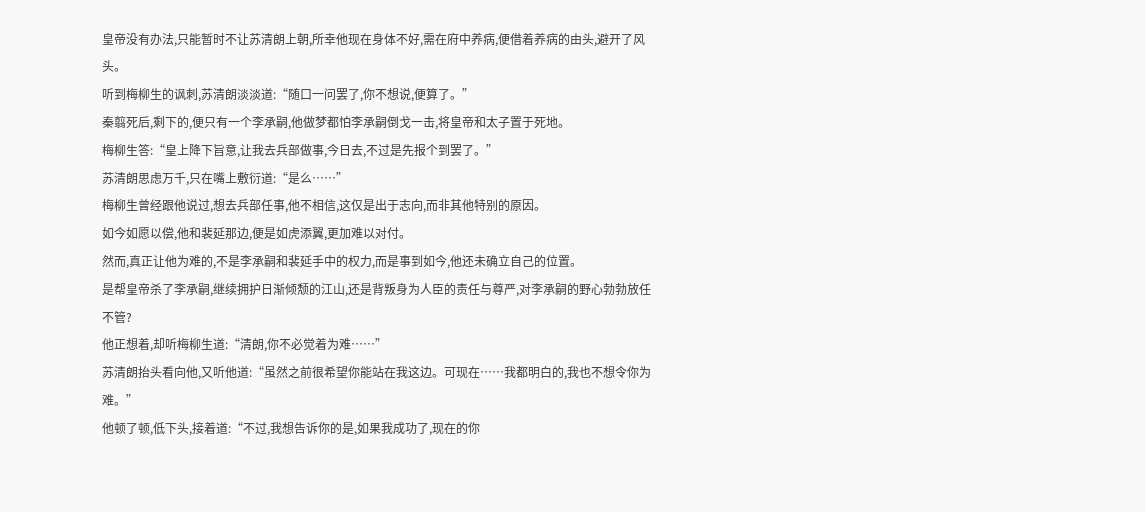皇帝没有办法,只能暂时不让苏清朗上朝,所幸他现在身体不好,需在府中养病,便借着养病的由头,避开了风头。
听到梅柳生的讽刺,苏清朗淡淡道:“随口一问罢了,你不想说,便算了。”
秦翦死后,剩下的,便只有一个李承嗣,他做梦都怕李承嗣倒戈一击,将皇帝和太子置于死地。
梅柳生答:“皇上降下旨意,让我去兵部做事,今日去,不过是先报个到罢了。”
苏清朗思虑万千,只在嘴上敷衍道:“是么……”
梅柳生曾经跟他说过,想去兵部任事,他不相信,这仅是出于志向,而非其他特别的原因。
如今如愿以偿,他和裴延那边,便是如虎添翼,更加难以对付。
然而,真正让他为难的,不是李承嗣和裴延手中的权力,而是事到如今,他还未确立自己的位置。
是帮皇帝杀了李承嗣,继续拥护日渐倾颓的江山,还是背叛身为人臣的责任与尊严,对李承嗣的野心勃勃放任不管?
他正想着,却听梅柳生道:“清朗,你不必觉着为难……”
苏清朗抬头看向他,又听他道:“虽然之前很希望你能站在我这边。可现在……我都明白的,我也不想令你为难。”
他顿了顿,低下头,接着道:“不过,我想告诉你的是,如果我成功了,现在的你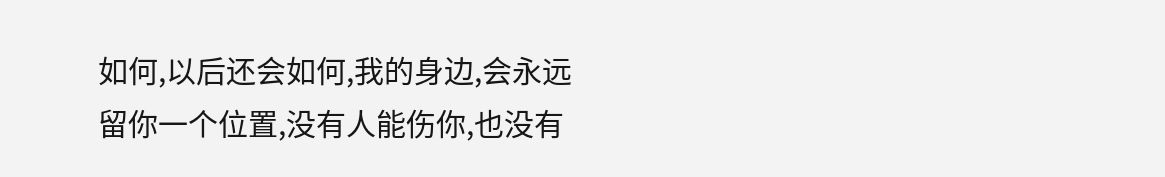如何,以后还会如何,我的身边,会永远留你一个位置,没有人能伤你,也没有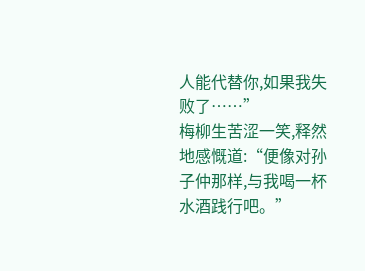人能代替你,如果我失败了……”
梅柳生苦涩一笑,释然地感慨道:“便像对孙子仲那样,与我喝一杯水酒践行吧。”